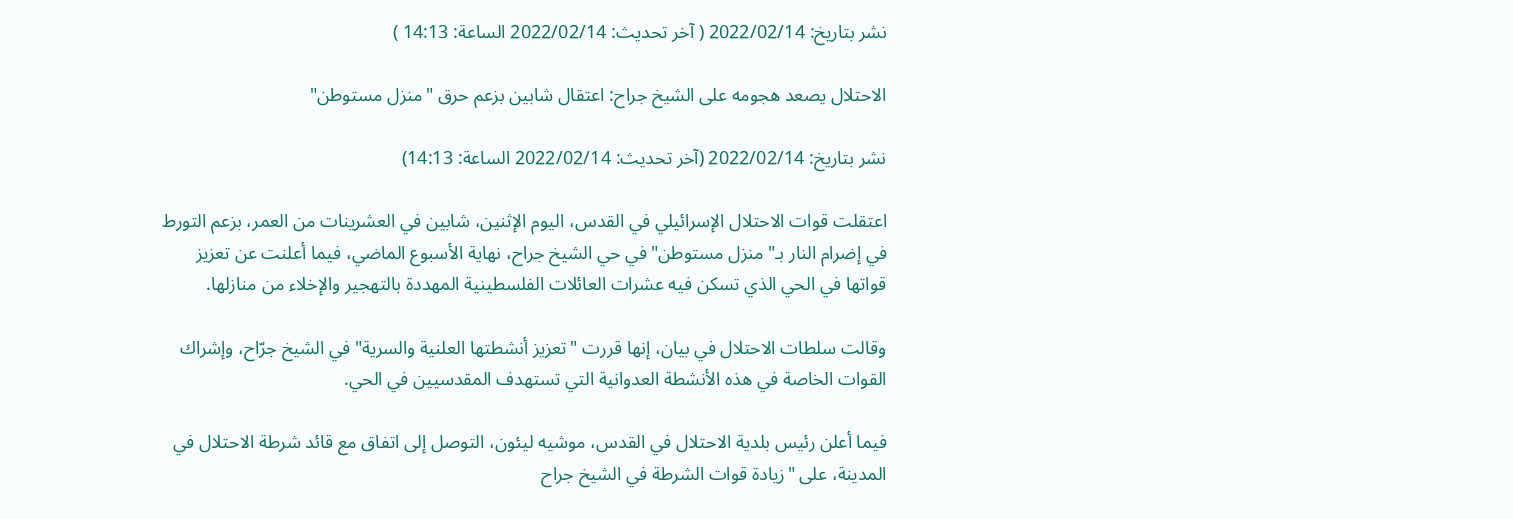نشر بتاريخ: 2022/02/14 ( آخر تحديث: 2022/02/14 الساعة: 14:13 )

الاحتلال يصعد هجومه على الشيخ جراح: اعتقال شابين بزعم حرق "منزل مستوطن"

نشر بتاريخ: 2022/02/14 (آخر تحديث: 2022/02/14 الساعة: 14:13)

اعتقلت قوات الاحتلال الإسرائيلي في القدس، اليوم الإثنين، شابين في العشرينات من العمر، بزعم التورط في إضرام النار بـ"منزل مستوطن" في حي الشيخ جراح، نهاية الأسبوع الماضي، فيما أعلنت عن تعزيز قواتها في الحي الذي تسكن فيه عشرات العائلات الفلسطينية المهددة بالتهجير والإخلاء من منازلها.

وقالت سلطات الاحتلال في بيان، إنها قررت "تعزيز أنشطتها العلنية والسرية" في الشيخ جرّاح، وإشراك القوات الخاصة في هذه الأنشطة العدوانية التي تستهدف المقدسيين في الحي.

فيما أعلن رئيس بلدية الاحتلال في القدس، موشيه ليئون، التوصل إلى اتفاق مع قائد شرطة الاحتلال في المدينة، على "زيادة قوات الشرطة في الشيخ جراح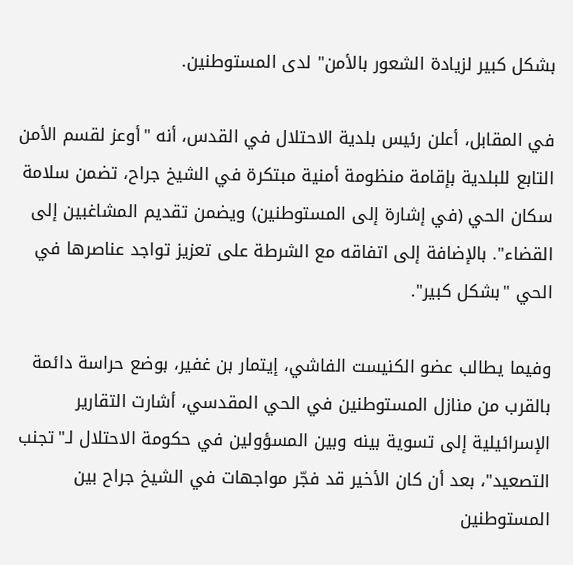بشكل كبير لزيادة الشعور بالأمن" لدى المستوطنين.

في المقابل، أعلن رئيس بلدية الاحتلال في القدس، أنه "أوعز لقسم الأمن التابع للبلدية بإقامة منظومة أمنية مبتكرة في الشيخ جراح، تضمن سلامة سكان الحي (في إشارة إلى المستوطنين) ويضمن تقديم المشاغبين إلى القضاء". بالإضافة إلى اتفاقه مع الشرطة على تعزيز تواجد عناصرها في الحي "بشكل كبير".

وفيما يطالب عضو الكنيست الفاشي، إيتمار بن غفير، بوضع حراسة دائمة بالقرب من منازل المستوطنين في الحي المقدسي، أشارت التقارير الإسرائيلية إلى تسوية بينه وبين المسؤولين في حكومة الاحتلال لـ"تجنب التصعيد"، بعد أن كان الأخير قد فجّر مواجهات في الشيخ جراح بين المستوطنين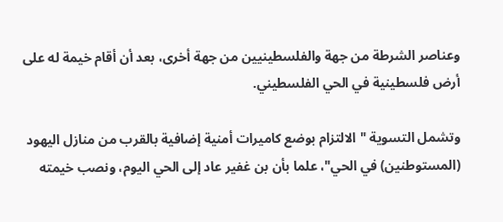وعناصر الشرطة من جهة والفلسطينيين من جهة أخرى، بعد أن أقام خيمة له على أرض فلسطينية في الحي الفلسطيني.

وتشمل التسوية "الالتزام بوضع كاميرات أمنية إضافية بالقرب من منازل اليهود (المستوطنين) في الحي"، علما بأن بن غفير عاد إلى الحي اليوم، ونصب خيمته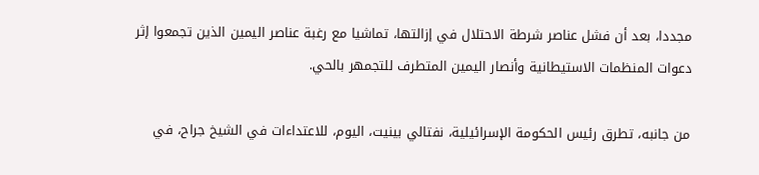مجددا، بعد أن فشل عناصر شرطة الاحتلال في إزالتها، تماشيا مع رغبة عناصر اليمين الذين تجمعوا إثر دعوات المنظمات الاستيطانية وأنصار اليمين المتطرف للتجمهر بالحي.

من جانبه، تطرق رئيس الحكومة الإسرائيلية، نفتالي بينيت، اليوم، للاعتداءات في الشيخ جراح، في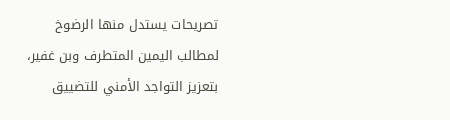تصريحات يستدل منها الرضوخ لمطالب اليمين المتطرف وبن غفير، بتعزيز التواجد الأمني للتضييق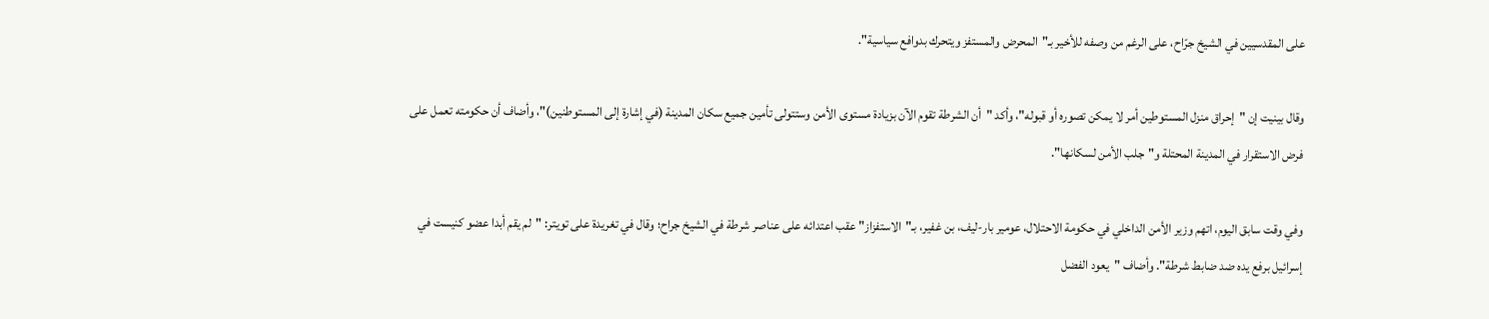على المقدسيين في الشيخ جرّاح، على الرغم من وصفه للأخير بـ"المحرض والمستفز ويتحرك بدوافع سياسية".

وقال بينيت إن "إحراق منزل المستوطين أمر لا يمكن تصوره أو قبوله"، وأكد "أن الشرطة تقوم الآن بزيادة مستوى الأمن وستتولى تأمين جميع سكان المدينة (في إشارة إلى المستوطنين)"، وأضاف أن حكومته تعمل على فرض الاستقرار في المدينة المحتلة و"جلب الأمن لسكانها".

وفي وقت سابق اليوم، اتهم وزير الأمن الداخلي في حكومة الاحتلال، عومير بار-ليف، بن غفير، بـ"الاستفزاز" عقب اعتدائه على عناصر شرطة في الشيخ جراح؛ وقال في تغريدة على تويتر: "لم يقم أبدا عضو كنيست في إسرائيل برفع يده ضد ضابط شرطة". وأضاف "يعود الفضل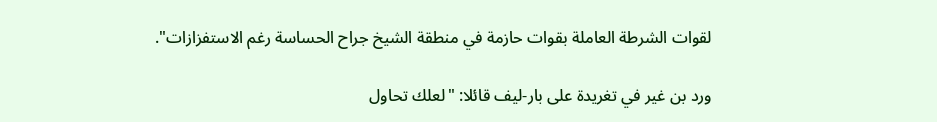لقوات الشرطة العاملة بقوات حازمة في منطقة الشيخ جراح الحساسة رغم الاستفزازات".

ورد بن غير في تغريدة على بار-ليف قائلا: "لعلك تحاول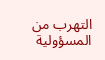التهرب من المسؤولية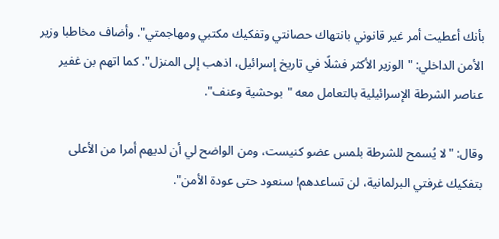بأنك أعطيت أمر غير قانوني بانتهاك حصانتي وتفكيك مكتبي ومهاجمتي". وأضاف مخاطبا وزير الأمن الداخلي: "الوزير الأكثر فشلًا في تاريخ إسرائيل، اذهب إلى المنزل". كما اتهم بن غفير عناصر الشرطة الإسرائيلية بالتعامل معه "بوحشية وعنف".

وقال: "لا يُسمح للشرطة بلمس عضو كنيست، ومن الواضح لي أن لديهم أمرا من الأعلى بتفكيك غرفتي البرلمانية، لن تساعدهم! سنعود حتى عودة الأمن".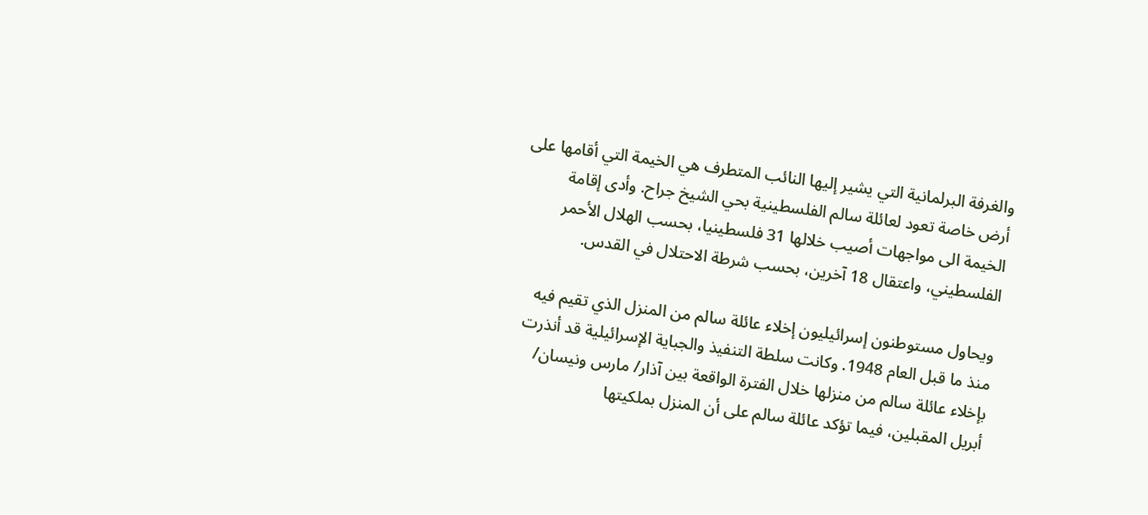والغرفة البرلمانية التي يشير إليها النائب المتطرف هي الخيمة التي أقامها على أرض خاصة تعود لعائلة سالم الفلسطينية بحي الشيخ جراح. وأدى إقامة الخيمة الى مواجهات أصيب خلالها 31 فلسطينيا، بحسب الهلال الأحمر الفلسطيني، واعتقال 18 آخرين، بحسب شرطة الاحتلال في القدس.

ويحاول مستوطنون إسرائيليون إخلاء عائلة سالم من المنزل الذي تقيم فيه منذ ما قبل العام 1948. وكانت سلطة التنفيذ والجباية الإسرائيلية قد أنذرت بإخلاء عائلة سالم من منزلها خلال الفترة الواقعة بين آذار/ مارس ونيسان/ أبريل المقبلين، فيما تؤكد عائلة سالم على أن المنزل بملكيتها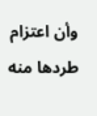وأن اعتزام طردها منه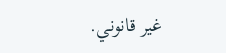غير قانوني.